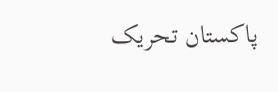پاکستان تحریک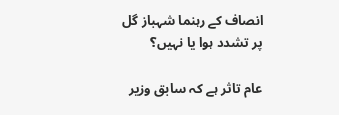انصاف کے رہنما شہباز گل پر تشدد ہوا یا نہیں؟

عام تاثر ہے کہ سابق وزیر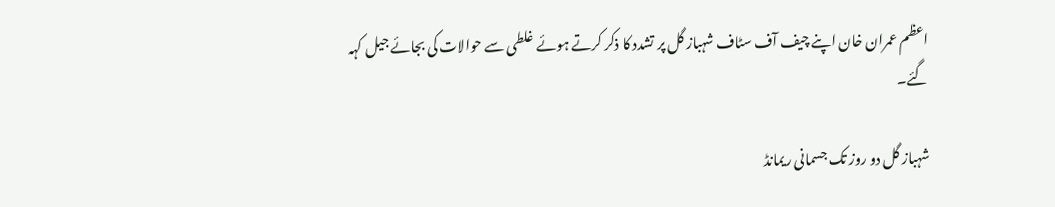اعظم عمران خان اپنے چیف آف سٹاف شہباز گل پر تشدد کا ذکر کرتے ہوئے غلطی سے حوالات کی بجائے جیل کہہ گئے۔

شہباز گل دو روز تک جسمانی ریمانڈ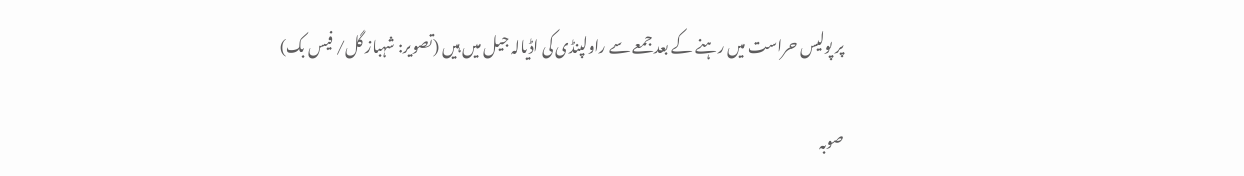پر پولیس حراست میں رہنے کے بعد جمعے سے راولپنڈی کی اڈیالہ جیل میں ہیں (تصویر: شہباز گل/ فیس بک)

صوبہ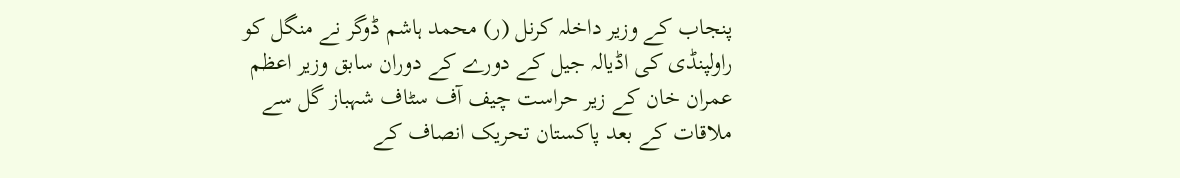پنجاب كے وزیر داخلہ کرنل (ر) محمد ہاشم ڈوگر نے منگل كو راولپنڈی كی اڈیالہ جیل کے دورے کے دوران سابق وزیر اعظم عمران خان کے زیر حراست چیف آف سٹاف شہباز گل سے ملاقات كے بعد پاكستان تحریک انصاف كے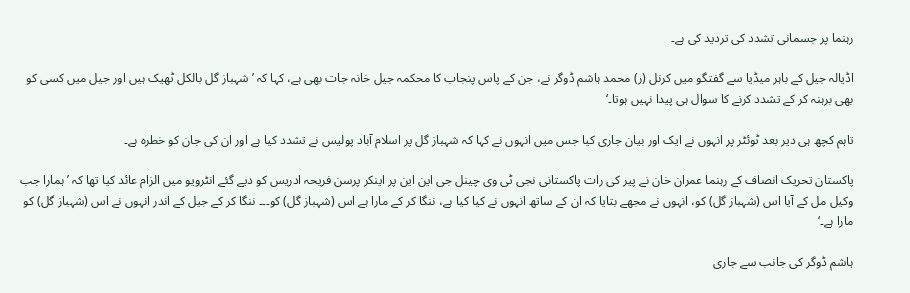رہنما پر جسمانی تشدد کی تردید کی ہے۔

اڈیالہ جیل کے باہر میڈیا سے گفتگو میں کرنل (ر) محمد ہاشم ڈوگر نے، جن کے پاس پنجاب کا محکمہ جیل خانہ جات بھی ہے، کہا کہ ’شہباز گل بالکل ٹھیک ہیں اور جیل میں کسی کو بھی برہنہ کر کے تشدد کرنے کا سوال ہی پیدا نہیں ہوتا۔‘

تاہم کچھ ہی دیر بعد ٹوئٹر پر انہوں نے ایک اور بیان جاری کیا جس میں انہوں نے کہا کہ شہباز گل پر اسلام آباد پولیس نے تشدد کیا ہے اور ان کی جان کو خطرہ ہے۔

پاکستان تحریک انصاف کے رہنما عمران خان نے پیر کی رات پاکستانی نجی ٹی وی چینل جی این این پر اینکر پرسن فریحہ ادریس كو دیے گئے انٹرویو میں الزام عائد کیا تھا کہ ’ہمارا جب وكیل مل كے آیا اس (شہباز گل) كو، انہوں نے مجھے بتایا کہ ان كے ساتھ انہوں نے کیا کیا ہے، ننگا كر كے مارا ہے اس (شہباز گل) كو۔۔۔ ننگا كر كے جیل كے اندر انہوں نے اس (شہباز گل) كو مارا ہے۔‘

ہاشم ڈوگر کی جانب سے جاری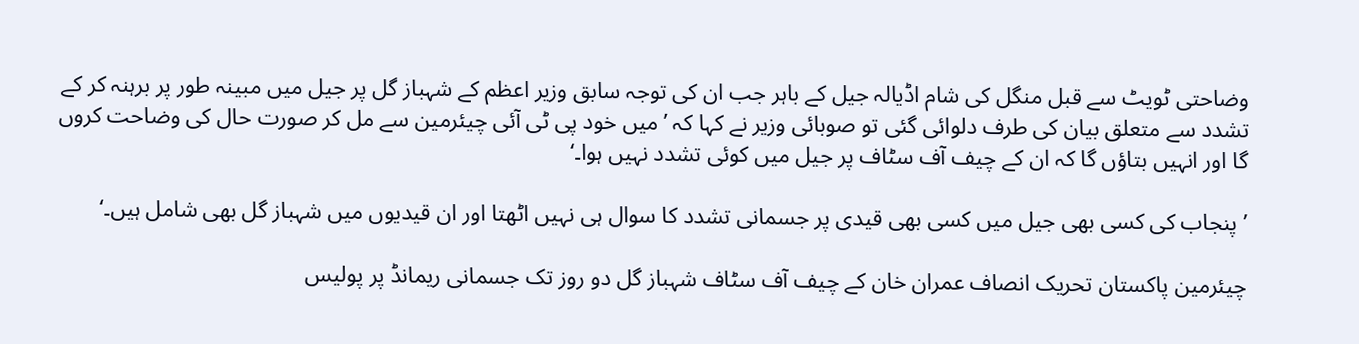وضاحتی ٹویٹ سے قبل منگل کی شام اڈیالہ جیل کے باہر جب ان کی توجہ سابق وزیر اعظم کے شہباز گل پر جیل میں مبینہ طور پر برہنہ کر کے تشدد سے متعلق بیان کی طرف دلوائی گئی تو صوبائی وزیر نے کہا کہ ’میں خود پی ٹی آئی چیئرمین سے مل کر صورت حال کی وضاحت کروں گا اور انہیں بتاؤں گا کہ ان کے چیف آف سٹاف پر جیل میں کوئی تشدد نہیں ہوا۔‘

’پنجاب کی کسی بھی جیل میں کسی بھی قیدی پر جسمانی تشدد کا سوال ہی نہیں اٹھتا اور ان قیدیوں میں شہباز گل بھی شامل ہیں۔‘

چیئرمین پاکستان تحریک انصاف عمران خان کے چیف آف سٹاف شہباز گل دو روز تک جسمانی ریمانڈ پر پولیس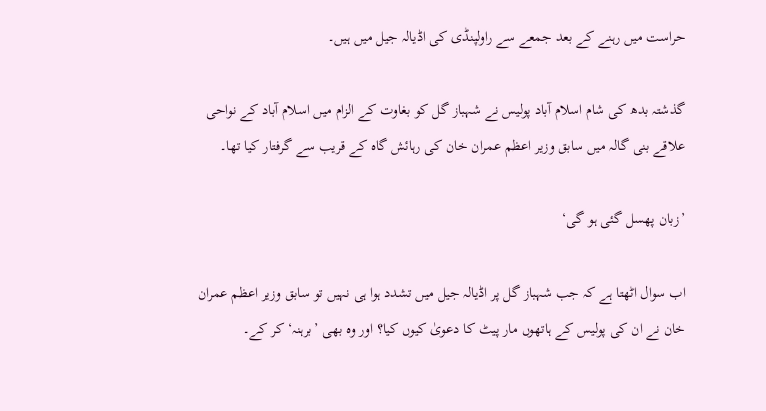حراست میں رہنے کے بعد جمعے سے راولپنڈی کی اڈیالہ جیل میں ہیں۔

گذشتہ بدھ کی شام اسلام آباد پولیس نے شہباز گل کو بغاوت کے الزام میں اسلام آباد کے نواحی علاقے بنی گالہ میں سابق وزیر اعظم عمران خان کی رہائش گاہ کے قریب سے گرفتار کیا تھا۔

’زبان پھسل گئی ہو گی‘

اب سوال اٹھتا ہے کہ جب شہباز گل پر اڈیالہ جیل میں تشدد ہوا ہی نہیں تو سابق وزیر اعظم عمران خان نے ان کی پولیس كے ہاتھوں مار پیٹ کا دعویٰ کیوں کیا؟ اور وہ بھی ’برہنہ‘ کر کے۔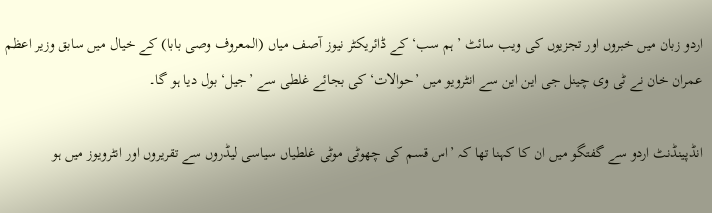اردو زبان میں خبروں اور تجزیوں كی ویب سائٹ ’ہم سب‘ کے ڈائریکٹر نیوز آصف میاں (المعروف وصی بابا) کے خیال میں سابق وزیر اعظم عمران خان نے ٹی وی چینل جی این این سے انٹرویو میں ’حوالات‘ کی بجائے غلطی سے ’جیل‘ بول دیا ہو گا۔

انڈپینڈنٹ اردو سے گفتگو میں ان کا کہنا تھا کہ ’اس قسم کی چھوٹی موٹی غلطیاں سیاسی لیڈروں سے تقریروں اور انٹرویوز میں ہو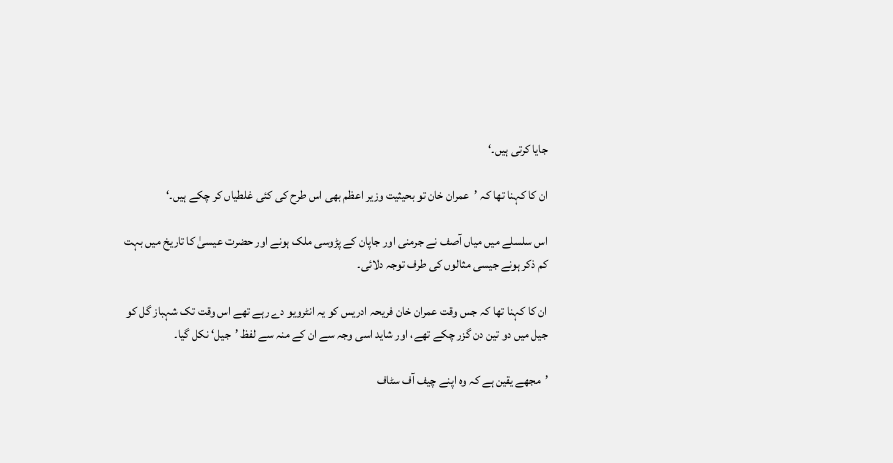جایا کرتی ہیں۔‘

ان کا کہنا تھا کہ ’عمران خان تو بحیثیت وزیر اعظم بھی اس طرح کی کئی غلطیاں کر چکے ہیں۔‘

اس سلسلے میں میاں آصف نے جرمنی اور جاپان كے پڑوسی ملک ہونے اور حضرت عیسیٰ کا تاریخ میں بہت کم ذکر ہونے جیسی مثالوں کی طرف توجہ دلائی۔

ان کا کہنا تھا کہ جس وقت عمران خان فریحہ ادریس کو یہ انٹرویو دے رہے تھے اس وقت تک شہباز گل کو جیل میں دو تین دن گزر چکے تھے، اور شاید اسی وجہ سے ان کے منہ سے لفظ ’جیل‘ نکل گیا۔

’مجھے یقین ہے كہ وہ اپنے چیف آف سٹاف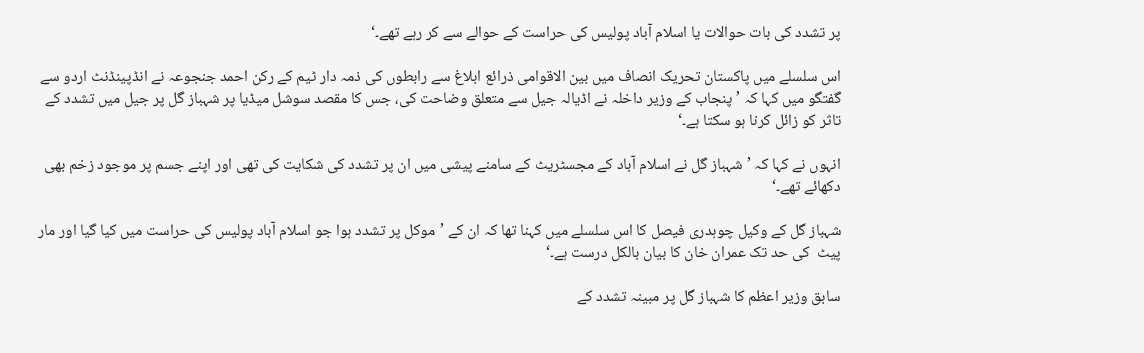پر تشدد کی بات حوالات یا اسلام آباد پولیس کی حراست کے حوالے سے کر رہے تھے۔‘

اس سلسلے میں پاکستان تحریک انصاف میں بین الاقوامی ذرائع ابلاغ سے رابطوں کی ذمہ دار ٹیم کے رکن احمد جنجوعہ نے انڈپینڈنٹ اردو سے گفتگو میں کہا کہ ’پنجاب کے وزیر داخلہ نے اڈیالہ جیل سے متعلق وضاحت کی، جس کا مقصد سوشل میڈیا پر شہباز گل پر جیل میں تشدد کے تاثر کو زائل کرنا ہو سکتا ہے۔‘

انہوں نے کہا کہ ’شہباز گل نے اسلام آباد کے مجسٹریٹ کے سامنے پیشی میں ان پر تشدد کی شکایت کی تھی اور اپنے جسم پر موجود زخم بھی دکھائے تھے۔‘

شہباز گل کے وکیل چوہدری فیصل کا اس سلسلے میں کہنا تھا کہ ان کے ’موکل پر تشدد ہوا جو اسلام آباد پولیس کی حراست میں کیا گیا اور مار پیٹ  کی حد تک عمران خان کا بیان بالکل درست ہے۔‘

سابق وزیر اعظم کا شہباز گل پر مبینہ تشدد کے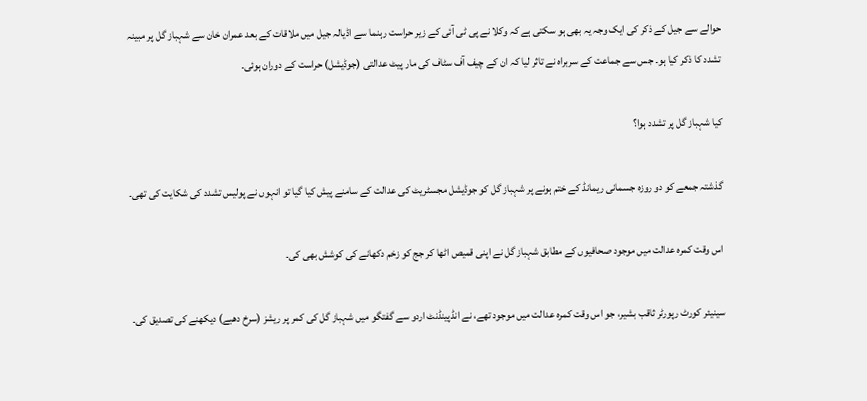حوالے سے جیل کے ذکر کی ایک وجہ یہ بھی ہو سکتی ہے کہ وکلا نے پی ٹی آئی کے زیر حراست رہنما سے اڈیالہ جیل میں ملاقات کے بعد عمران خان سے شہباز گل پر مبینہ تشدد کا ذکر کیا ہو۔ جس سے جماعت کے سربراہ نے تاثر لیا کہ ان کے چیف آف سٹاف کی مار پیٹ عدالتی (جوڈیشل) حراست کے دوران ہوئی۔

کیا شہباز گل پر تشدد ہوا؟

گذشتہ جمعے کو دو روزہ جسمانی ریمانڈ کے ختم ہونے پر شہباز گل کو جوڈیشل مجسٹریٹ کی عدالت کے سامنے پیش کیا گیا تو انہوں نے پولیس تشدد کی شکایت کی تھی۔

اس وقت کمرہ عدالت میں موجود صحافیوں کے مطابق شہباز گل نے اپنی قمیص اٹھا کر جج کو زخم دکھانے کی کوشش بھی کی۔

سینیئر کورٹ رپورٹر ثاقب بشیر، جو اس وقت کمرہ عدالت میں موجود تھے، نے انڈپینڈنٹ اردو سے گفتگو میں شہباز گل کی کمر پر ریشز (سرخ دھبے) دیکھنے کی تصدیق کی۔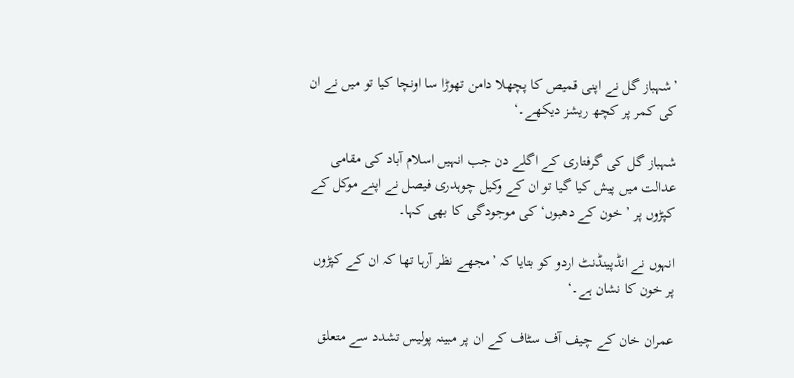’شہباز گل نے اپنی قمیص كا پچھلا دامن تھوڑا سا اونچا كیا تو میں نے ان كی كمر پر كچھ ریشز دیكھے۔‘

شہباز گل کی گرفتاری کے اگلے دن جب انہیں اسلام آباد کی مقامی عدالت میں پیش کیا گیا تو ان کے وکیل چوہدری فیصل نے اپنے موکل کے کپڑوں پر ’خون کے دھبوں‘ کی موجودگی کا بھی کہا۔

انہوں نے انڈپینڈنٹ اردو کو بتایا کہ ’مجھے نظر آرہا تھا کہ ان کے کپڑوں پر خون کا نشان ہے۔‘

عمران خان كے چیف آف سٹاف كے ان پر مبینہ پولیس تشدد سے متعلق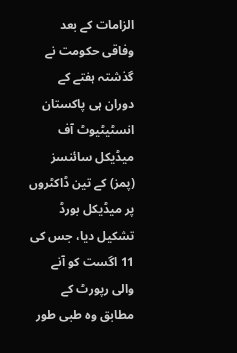الزامات کے بعد وفاقی حکومت نے گذشتہ ہفتے کے دوران ہی پاکستان انسٹیٹیوٹ آف میڈیکل سائنسز (پمز) کے تین ڈاکٹروں پر میڈیکل بورڈ تشکیل دیا، جس کی 11 اگست کو آنے والی رپورٹ کے مطابق وہ طبی طور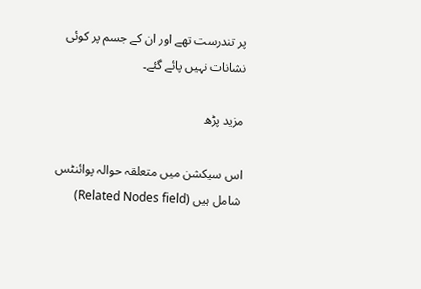پر تندرست تھے اور ان کے جسم پر کوئی نشانات نہیں پائے گئے۔

مزید پڑھ

اس سیکشن میں متعلقہ حوالہ پوائنٹس شامل ہیں (Related Nodes field)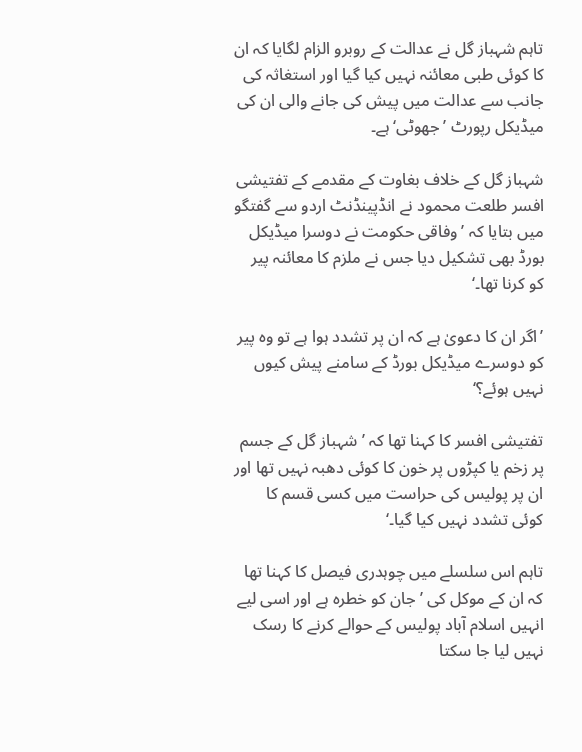تاہم شہباز گل نے عدالت کے روبرو الزام لگایا کہ ان کا کوئی طبی معائنہ نہیں کیا گیا اور استغاثہ کی جانب سے عدالت میں پیش کی جانے والی ان کی میڈیکل رپورٹ ’جھوٹی‘ ہے۔

شہباز گل كے خلاف بغاوت كے مقدمے كے تفتیشی افسر طلعت محمود نے انڈپینڈنٹ اردو سے گفتگو میں بتایا كہ ’وفاقی حکومت نے دوسرا میڈیکل بورڈ بھی تشکیل دیا جس نے ملزم کا معائنہ پیر کو کرنا تھا۔‘

’اگر ان کا دعویٰ ہے کہ ان پر تشدد ہوا ہے تو وہ پیر کو دوسرے میڈیکل بورڈ کے سامنے پیش کیوں نہیں ہوئے؟‘

تفتیشی افسر کا کہنا تھا کہ ’شہباز گل کے جسم پر زخم یا کپڑوں پر خون کا کوئی دھبہ نہیں تھا اور ان پر پولیس کی حراست میں کسی قسم کا کوئی تشدد نہیں کیا گیا۔‘

تاہم اس سلسلے میں چوہدری فیصل كا كہنا تھا كہ ان كے موكل كی ’جان كو خطرہ ہے اور اسی لیے انہیں اسلام آباد پولیس كے حوالے كرنے كا رسک نہیں لیا جا سکتا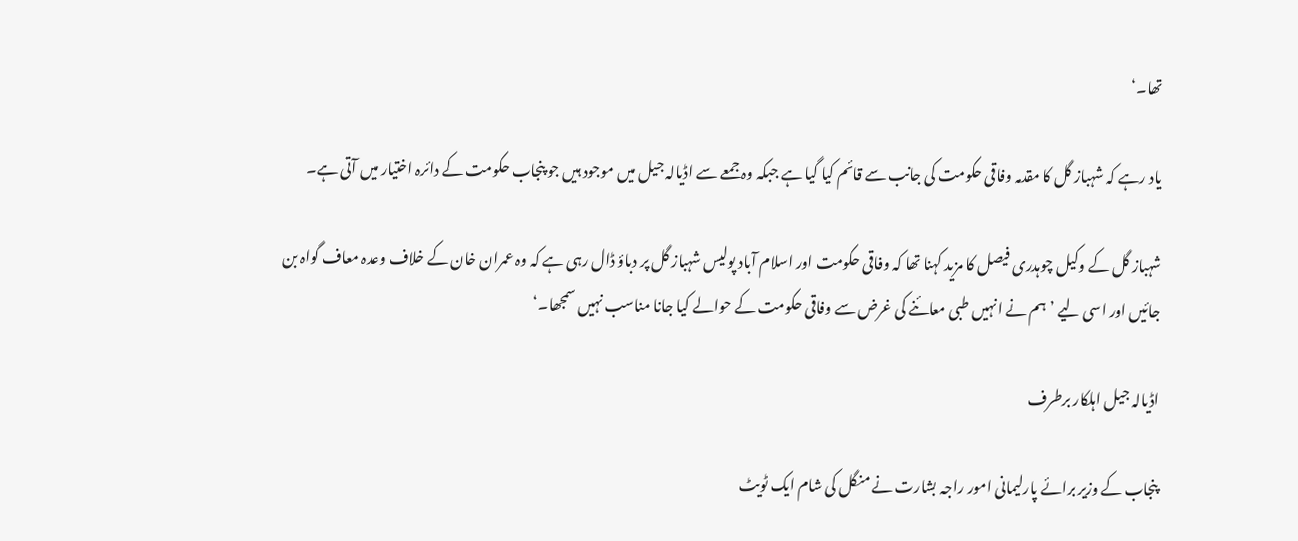تھا۔‘

یاد رہے کہ شہباز گل کا مقدمہ وفاقی حکومت کی جانب سے قائم کیا گیا ہے جبکہ وہ جمعے سے اڈیالہ جیل میں موجود ہیں جو پنجاب حکومت کے دائرہ اختیار میں آتی ہے۔

شہباز گل کے وکیل چوہدری فیصل کا مزید کہنا تھا کہ وفاقی حکومت اور اسلام آباد پولیس شہباز گل پر دباؤ ڈال رہی ہے کہ وہ عمران خان کے خلاف وعدہ معاف گواہ بن جائیں اور اسی لیے ’ہم نے انہیں طبی معائنے کی غرض سے وفاقی حکومت کے حوالے کیا جانا مناسب نہیں سمجھا۔‘

اڈیالہ جیل اہلکار برطرف

پنجاب کے وزیر برائے پارلیمانی امور راجہ بشارت نے منگل کی شام ایک ٹویٹ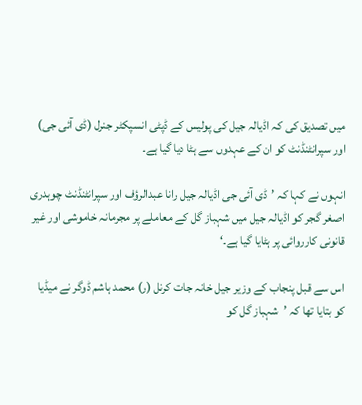میں تصدیق کی کہ اڈیالہ جیل کی پولیس کے ڈپٹی انسپکٹر جنرل (ڈی آئی جی) اور سپرانٹنڈنٹ کو ان کے عہدوں سے ہٹا دیا گیا ہے۔

انہوں نے کہا کہ ’ڈی آئی جی اڈیالہ جیل رانا عبدالرؤف اور سپرانٹنڈنٹ چوہدری اصغر گجر کو اڈیالہ جیل میں شہباز گل کے معاملے پر مجرمانہ خاموشی اور غیر قانونی کارروائی پر ہٹایا گیا ہے۔‘

اس سے قبل پنجاب کے وزیر جیل خانہ جات کرنل (ر) محمد ہاشم ڈوگر نے میڈیا کو بتایا تھا کہ ’شہباز گل کو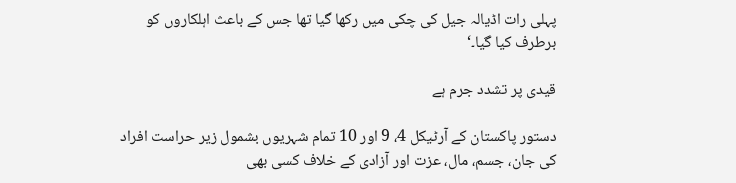پہلی رات اڈیالہ جیل کی چکی میں رکھا گیا تھا جس کے باعث اہلکاروں کو برطرف کیا گیا۔‘

قیدی پر تشدد جرم ہے

دستور پاکستان کے آرٹیکل 4، 9 اور 10 تمام شہریوں بشمول زیر حراست افراد کی جان، جسم، مال، عزت اور آزادی کے خلاف کسی بھی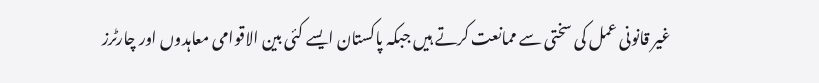غیر قانونی عمل کی سختی سے ممانعت کرتے ہیں جبکہ پاکستان ایسے کئی بین الاقوامی معاہدوں اور چارٹرز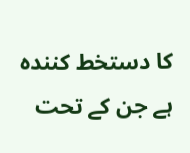کا دستخط کنندہ ہے جن کے تحت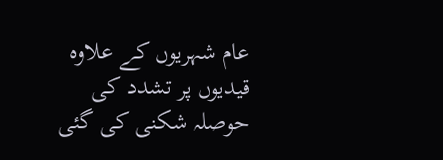عام شہریوں کے علاوہ قیدیوں پر تشدد کی حوصلہ شکنی کی گئی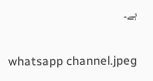ہے۔

whatsapp channel.jpeg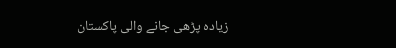زیادہ پڑھی جانے والی پاکستان